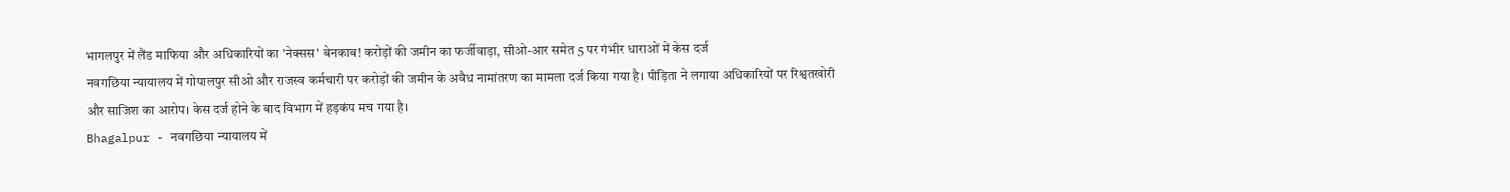भागलपुर में लैंड माफिया और अधिकारियों का 'नेक्सस' बेनकाब! करोड़ों की जमीन का फर्जीवाड़ा, सीओ-आर समेत 5 पर गंभीर धाराओं में केस दर्ज
नवगछिया न्यायालय में गोपालपुर सीओ और राजस्व कर्मचारी पर करोड़ों की जमीन के अवैध नामांतरण का मामला दर्ज किया गया है। पीड़िता ने लगाया अधिकारियों पर रिश्वतखोरी और साजिश का आरोप। केस दर्ज होने के बाद विभाग में हड़कंप मच गया है।
Bhagalpur - नवगछिया न्यायालय में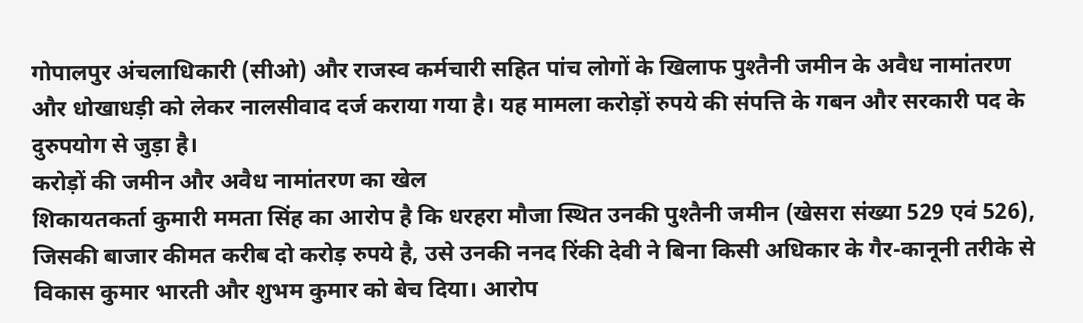गोपालपुर अंचलाधिकारी (सीओ) और राजस्व कर्मचारी सहित पांच लोगों के खिलाफ पुश्तैनी जमीन के अवैध नामांतरण और धोखाधड़ी को लेकर नालसीवाद दर्ज कराया गया है। यह मामला करोड़ों रुपये की संपत्ति के गबन और सरकारी पद के दुरुपयोग से जुड़ा है।
करोड़ों की जमीन और अवैध नामांतरण का खेल
शिकायतकर्ता कुमारी ममता सिंह का आरोप है कि धरहरा मौजा स्थित उनकी पुश्तैनी जमीन (खेसरा संख्या 529 एवं 526), जिसकी बाजार कीमत करीब दो करोड़ रुपये है, उसे उनकी ननद रिंकी देवी ने बिना किसी अधिकार के गैर-कानूनी तरीके से विकास कुमार भारती और शुभम कुमार को बेच दिया। आरोप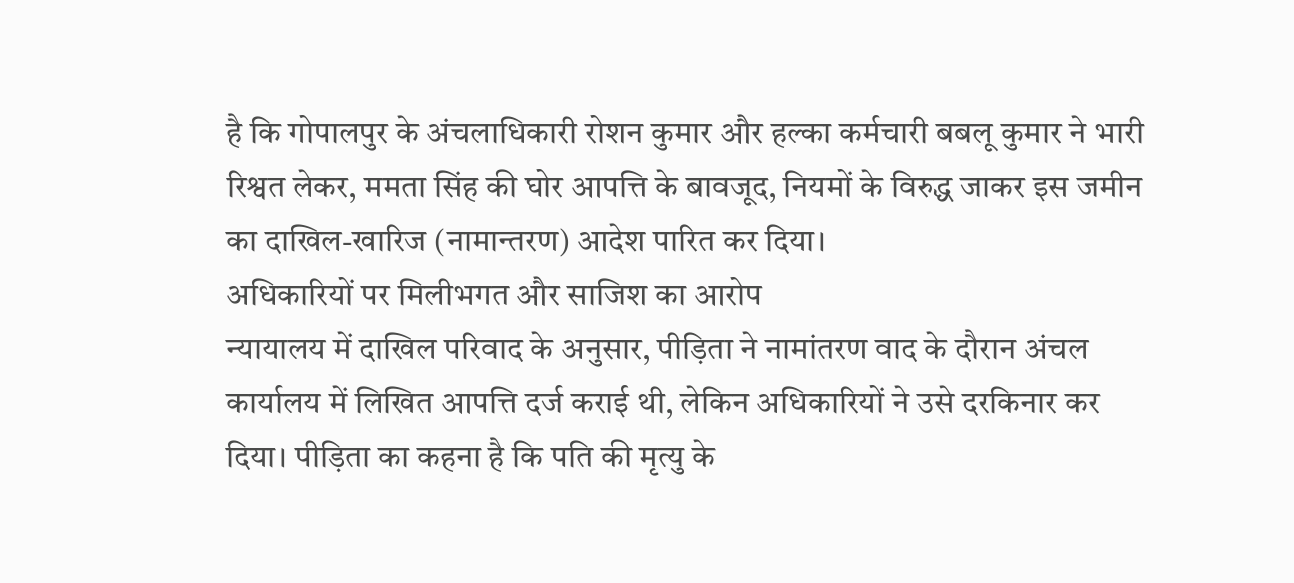है कि गोपालपुर के अंचलाधिकारी रोशन कुमार और हल्का कर्मचारी बबलू कुमार ने भारी रिश्वत लेकर, ममता सिंह की घोर आपत्ति के बावजूद, नियमों के विरुद्ध जाकर इस जमीन का दाखिल-खारिज (नामान्तरण) आदेश पारित कर दिया।
अधिकारियों पर मिलीभगत और साजिश का आरोप
न्यायालय में दाखिल परिवाद के अनुसार, पीड़िता ने नामांतरण वाद के दौरान अंचल कार्यालय में लिखित आपत्ति दर्ज कराई थी, लेकिन अधिकारियों ने उसे दरकिनार कर दिया। पीड़िता का कहना है कि पति की मृत्यु के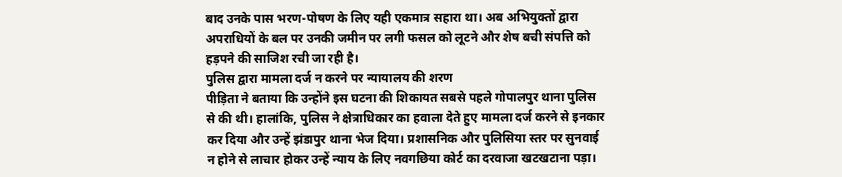बाद उनके पास भरण-पोषण के लिए यही एकमात्र सहारा था। अब अभियुक्तों द्वारा अपराधियों के बल पर उनकी जमीन पर लगी फसल को लूटने और शेष बची संपत्ति को हड़पने की साजिश रची जा रही है।
पुलिस द्वारा मामला दर्ज न करने पर न्यायालय की शरण
पीड़िता ने बताया कि उन्होंने इस घटना की शिकायत सबसे पहले गोपालपुर थाना पुलिस से की थी। हालांकि, पुलिस ने क्षेत्राधिकार का हवाला देते हुए मामला दर्ज करने से इनकार कर दिया और उन्हें झंडापुर थाना भेज दिया। प्रशासनिक और पुलिसिया स्तर पर सुनवाई न होने से लाचार होकर उन्हें न्याय के लिए नवगछिया कोर्ट का दरवाजा खटखटाना पड़ा।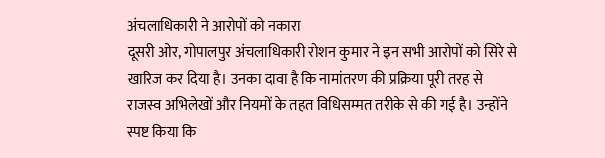अंचलाधिकारी ने आरोपों को नकारा
दूसरी ओर, गोपालपुर अंचलाधिकारी रोशन कुमार ने इन सभी आरोपों को सिरे से खारिज कर दिया है। उनका दावा है कि नामांतरण की प्रक्रिया पूरी तरह से राजस्व अभिलेखों और नियमों के तहत विधिसम्मत तरीके से की गई है। उन्होंने स्पष्ट किया कि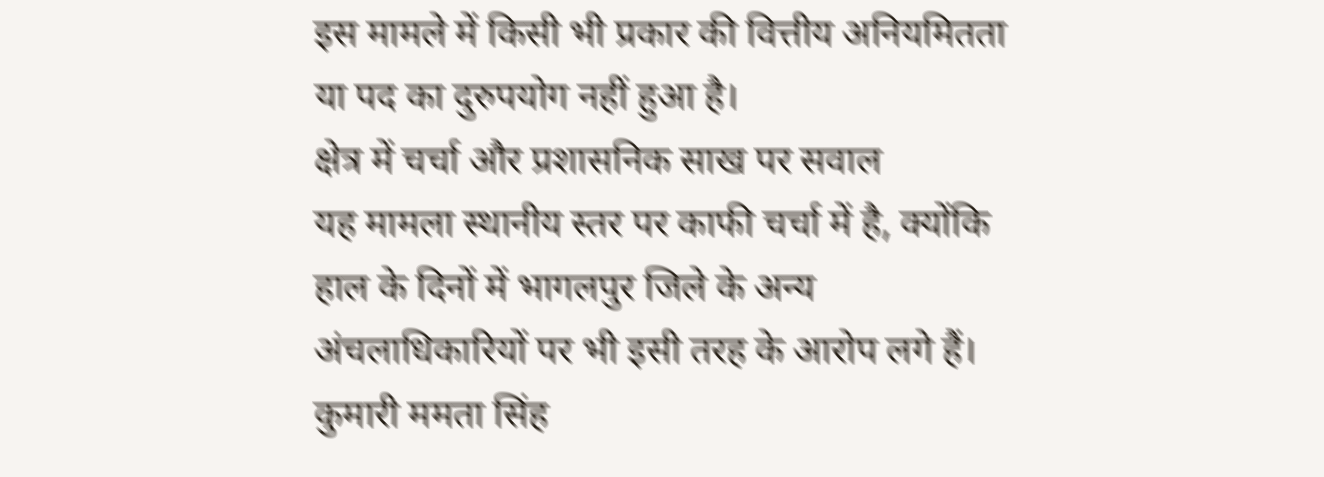इस मामले में किसी भी प्रकार की वित्तीय अनियमितता या पद का दुरुपयोग नहीं हुआ है।
क्षेत्र में चर्चा और प्रशासनिक साख पर सवाल
यह मामला स्थानीय स्तर पर काफी चर्चा में है, क्योंकि हाल के दिनों में भागलपुर जिले के अन्य अंचलाधिकारियों पर भी इसी तरह के आरोप लगे हैं। कुमारी ममता सिंह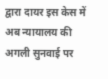द्वारा दायर इस केस में अब न्यायालय की अगली सुनवाई पर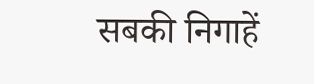सबकी निगाहें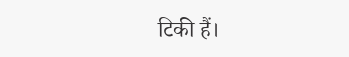टिकी हैं।